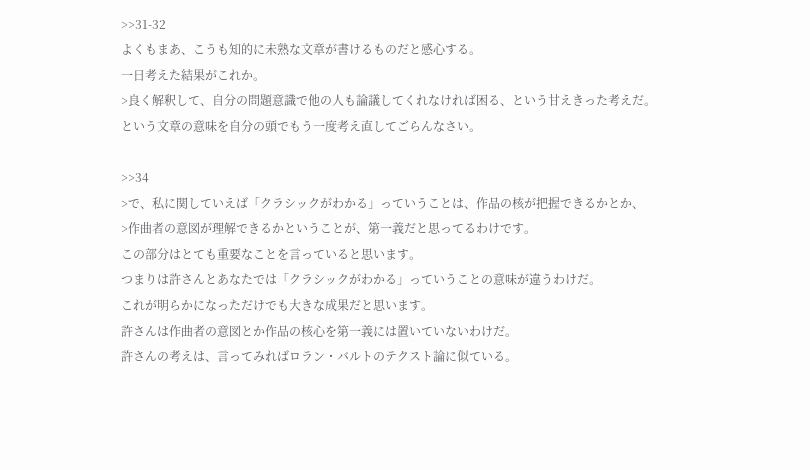>>31-32
よくもまあ、こうも知的に未熟な文章が書けるものだと感心する。
一日考えた結果がこれか。
>良く解釈して、自分の問題意識で他の人も論議してくれなければ困る、という甘えきった考えだ。
という文章の意味を自分の頭でもう一度考え直してごらんなさい。

>>34
>で、私に関していえば「クラシックがわかる」っていうことは、作品の核が把握できるかとか、
>作曲者の意図が理解できるかということが、第一義だと思ってるわけです。
この部分はとても重要なことを言っていると思います。
つまりは許さんとあなたでは「クラシックがわかる」っていうことの意味が違うわけだ。
これが明らかになっただけでも大きな成果だと思います。
許さんは作曲者の意図とか作品の核心を第一義には置いていないわけだ。
許さんの考えは、言ってみればロラン・バルトのテクスト論に似ている。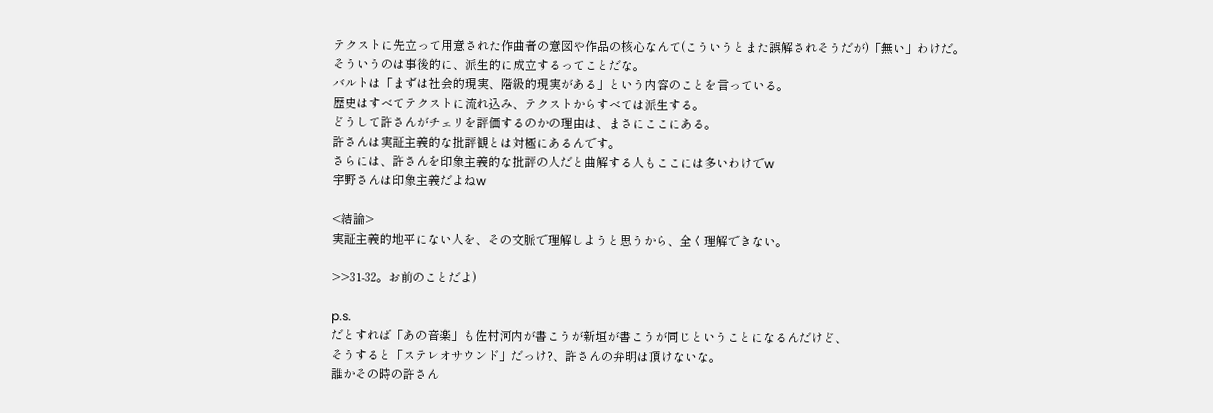テクストに先立って用意された作曲者の意図や作品の核心なんて(こういうとまた誤解されそうだが)「無い」わけだ。
そういうのは事後的に、派生的に成立するってことだな。
バルトは「まずは社会的現実、階級的現実がある」という内容のことを言っている。
歴史はすべてテクストに流れ込み、テクストからすべては派生する。
どうして許さんがチェリを評価するのかの理由は、まさにここにある。
許さんは実証主義的な批評観とは対極にあるんです。
さらには、許さんを印象主義的な批評の人だと曲解する人もここには多いわけでw
宇野さんは印象主義だよねw

<結論>
実証主義的地平にない人を、その文脈で理解しようと思うから、全く理解できない。

>>31-32。お前のことだよ)

p.s.
だとすれば「あの音楽」も佐村河内が書こうが新垣が書こうが同じということになるんだけど、
そうすると「ステレオサウンド」だっけ?、許さんの弁明は頂けないな。
誰かその時の許さん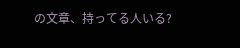の文章、持ってる人いる?